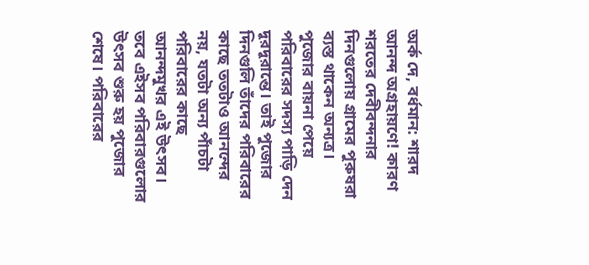অর্ক দে, বর্ধমান: শারদ আনন্দ অগ্রহায়ণে! কারণ শরতের দেবীবন্দনার দিনগুলোয় গ্রামের পুরুষরা ব্যস্ত থাকেন অন্যত্র। পুজোর বায়না পেয়ে পরিবারের সদস্য পাড়ি দেন দূরদূরান্তে। তাই পুজোর দিনগুলি তাঁদের পরিবারের কাছে ততটাও আনন্দের নয়, যতটা অন্য পাঁচটা পরিবারের কাছে আনন্দমুখর এই উৎসব। তবে এইসব পরিবারগুলোর উৎসব শুরু হয় পুজোর শেষে। পরিবারের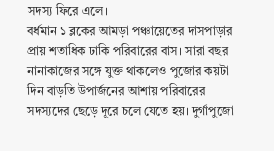সদস্য ফিরে এলে।
বর্ধমান ১ ব্লকের আমড়া পঞ্চায়েতের দাসপাড়ার প্রায় শতাধিক ঢাকি পরিবারের বাস। সারা বছর নানাকাজের সঙ্গে যুক্ত থাকলেও পুজোর কয়টা দিন বাড়তি উপার্জনের আশায় পরিবারের সদস্যদের ছেড়ে দূরে চলে যেতে হয়। দুর্গাপুজো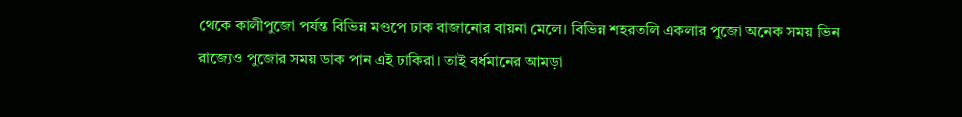থেকে কালীপুজো পর্যন্ত বিভিন্ন মণ্ডপে ঢাক বাজানোর বায়না মেলে। বিভিন্ন শহরতলি একলার পুজো অনেক সময় ভিন রাজ্যেও পুজোর সময় ডাক পান এই ঢাকিরা। তাই বর্ধমানের আমড়া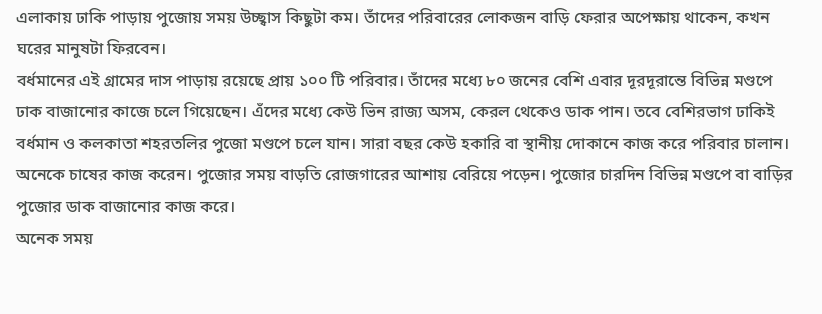এলাকায় ঢাকি পাড়ায় পুজোয় সময় উচ্ছ্বাস কিছুটা কম। তাঁদের পরিবারের লোকজন বাড়ি ফেরার অপেক্ষায় থাকেন, কখন ঘরের মানুষটা ফিরবেন।
বর্ধমানের এই গ্রামের দাস পাড়ায় রয়েছে প্রায় ১০০ টি পরিবার। তাঁদের মধ্যে ৮০ জনের বেশি এবার দূরদূরান্তে বিভিন্ন মণ্ডপে ঢাক বাজানোর কাজে চলে গিয়েছেন। এঁদের মধ্যে কেউ ভিন রাজ্য অসম, কেরল থেকেও ডাক পান। তবে বেশিরভাগ ঢাকিই বর্ধমান ও কলকাতা শহরতলির পুজো মণ্ডপে চলে যান। সারা বছর কেউ হকারি বা স্থানীয় দোকানে কাজ করে পরিবার চালান। অনেকে চাষের কাজ করেন। পুজোর সময় বাড়তি রোজগারের আশায় বেরিয়ে পড়েন। পুজোর চারদিন বিভিন্ন মণ্ডপে বা বাড়ির পুজোর ডাক বাজানোর কাজ করে।
অনেক সময়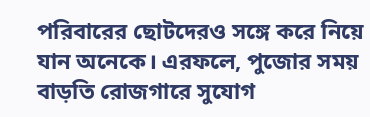পরিবারের ছোটদেরও সঙ্গে করে নিয়ে যান অনেকে। এরফলে, পুজোর সময় বাড়তি রোজগারে সুযোগ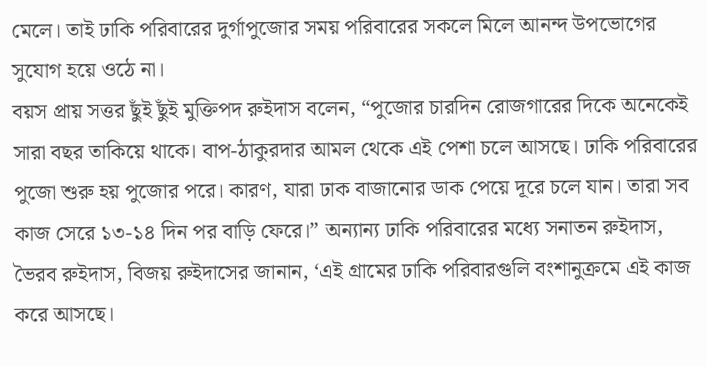মেলে। তাই ঢাকি পরিবারের দুর্গাপুজোর সময় পরিবারের সকলে মিলে আনন্দ উপভোগের সুযোগ হয়ে ওঠে না।
বয়স প্রায় সত্তর ছুঁই ছুঁই মুক্তিপদ রুইদাস বলেন, “পুজোর চারদিন রোজগারের দিকে অনেকেই সারা বছর তাকিয়ে থাকে। বাপ-ঠাকুরদার আমল থেকে এই পেশা চলে আসছে। ঢাকি পরিবারের পুজো শুরু হয় পুজোর পরে। কারণ, যারা ঢাক বাজানোর ডাক পেয়ে দূরে চলে যান। তারা সব কাজ সেরে ১৩-১৪ দিন পর বাড়ি ফেরে।” অন্যান্য ঢাকি পরিবারের মধ্যে সনাতন রুইদাস, ভৈরব রুইদাস, বিজয় রুইদাসের জানান, ‘এই গ্রামের ঢাকি পরিবারগুলি বংশানুক্রমে এই কাজ করে আসছে।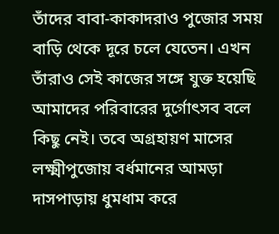তাঁদের বাবা-কাকাদরাও পুজোর সময় বাড়ি থেকে দূরে চলে যেতেন। এখন তাঁরাও সেই কাজের সঙ্গে যুক্ত হয়েছি আমাদের পরিবারের দুর্গোৎসব বলে কিছু নেই। তবে অগ্রহায়ণ মাসের লক্ষ্মীপুজোয় বর্ধমানের আমড়া দাসপাড়ায় ধুমধাম করে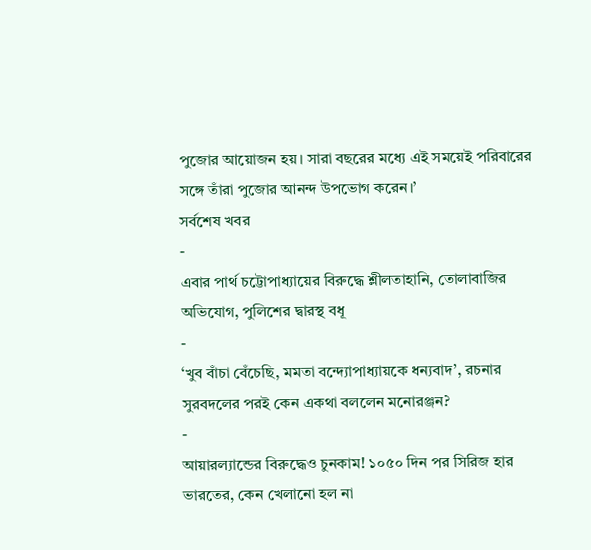পুজোর আয়োজন হয়। সারা বছরের মধ্যে এই সময়েই পরিবারের সঙ্গে তাঁরা পুজোর আনন্দ উপভোগ করেন।’
সর্বশেষ খবর
-
এবার পার্থ চট্টোপাধ্যায়ের বিরুদ্ধে শ্লীলতাহানি, তোলাবাজির অভিযোগ, পুলিশের দ্বারস্থ বধূ
-
‘খুব বাঁচা বেঁচেছি, মমতা বন্দ্যোপাধ্যায়কে ধন্যবাদ’, রচনার সুরবদলের পরই কেন একথা বললেন মনোরঞ্জন?
-
আয়ারল্যান্ডের বিরুদ্ধেও চুনকাম! ১০৫০ দিন পর সিরিজ হার ভারতের, কেন খেলানো হল না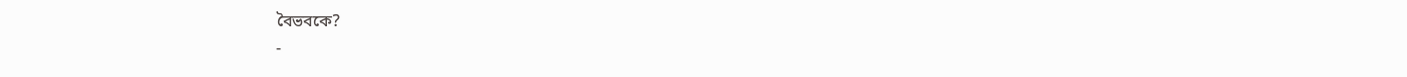বৈভবকে?
-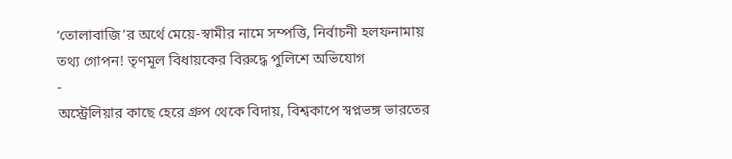‘তোলাবাজি’র অর্থে মেয়ে-স্বামীর নামে সম্পত্তি, নির্বাচনী হলফনামায় তথ্য গোপন! তৃণমূল বিধায়কের বিরুদ্ধে পুলিশে অভিযোগ
-
অস্ট্রেলিয়ার কাছে হেরে গ্রুপ থেকে বিদায়, বিশ্বকাপে স্বপ্নভঙ্গ ভারতের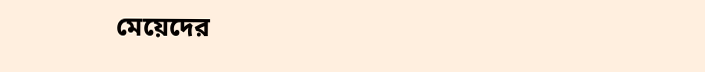মেয়েদের